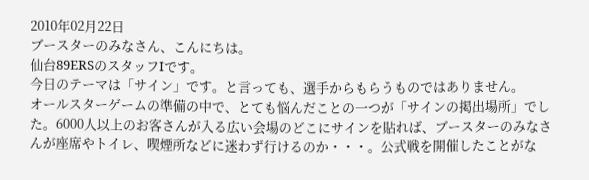2010年02月22日
ブースターのみなさん、こんにちは。
仙台89ERSのスタッフIです。
今日のテーマは「サイン」です。と言っても、選手からもらうものではありません。
オールスターゲームの準備の中で、とても悩んだことの一つが「サインの掲出場所」でした。6000人以上のお客さんが入る広い会場のどこにサインを貼れば、ブースターのみなさんが座席やトイレ、喫煙所などに迷わず行けるのか・・・。公式戦を開催したことがな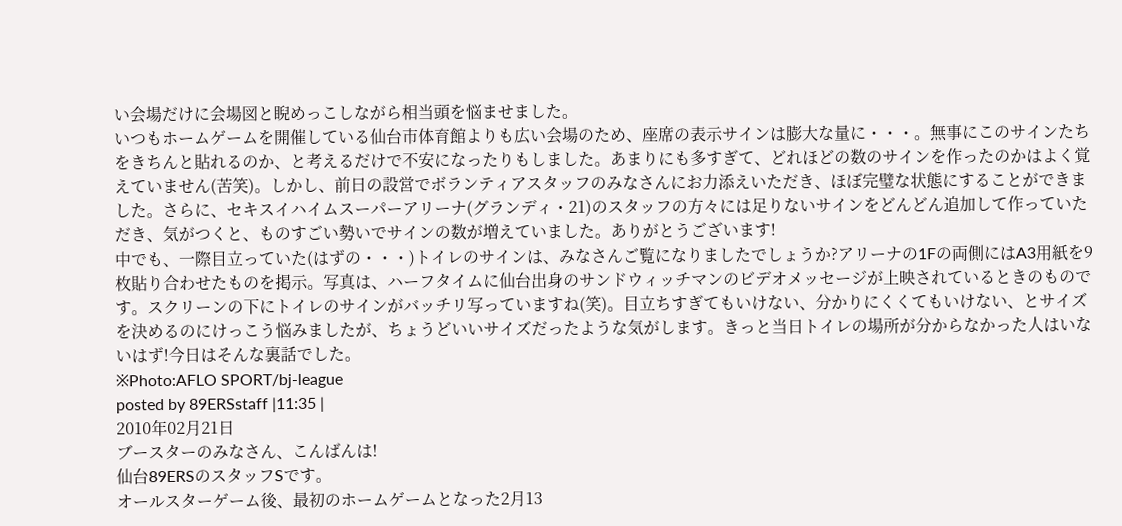い会場だけに会場図と睨めっこしながら相当頭を悩ませました。
いつもホームゲームを開催している仙台市体育館よりも広い会場のため、座席の表示サインは膨大な量に・・・。無事にこのサインたちをきちんと貼れるのか、と考えるだけで不安になったりもしました。あまりにも多すぎて、どれほどの数のサインを作ったのかはよく覚えていません(苦笑)。しかし、前日の設営でボランティアスタッフのみなさんにお力添えいただき、ほぼ完璧な状態にすることができました。さらに、セキスイハイムスーパーアリーナ(グランディ・21)のスタッフの方々には足りないサインをどんどん追加して作っていただき、気がつくと、ものすごい勢いでサインの数が増えていました。ありがとうございます!
中でも、一際目立っていた(はずの・・・)トイレのサインは、みなさんご覧になりましたでしょうか?アリーナの1Fの両側にはA3用紙を9枚貼り合わせたものを掲示。写真は、ハーフタイムに仙台出身のサンドウィッチマンのビデオメッセージが上映されているときのものです。スクリーンの下にトイレのサインがバッチリ写っていますね(笑)。目立ちすぎてもいけない、分かりにくくてもいけない、とサイズを決めるのにけっこう悩みましたが、ちょうどいいサイズだったような気がします。きっと当日トイレの場所が分からなかった人はいないはず!今日はそんな裏話でした。
※Photo:AFLO SPORT/bj-league
posted by 89ERSstaff |11:35 |
2010年02月21日
ブースターのみなさん、こんばんは!
仙台89ERSのスタッフSです。
オールスターゲーム後、最初のホームゲームとなった2月13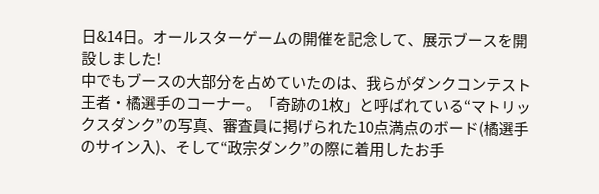日&14日。オールスターゲームの開催を記念して、展示ブースを開設しました!
中でもブースの大部分を占めていたのは、我らがダンクコンテスト王者・橘選手のコーナー。「奇跡の1枚」と呼ばれている“マトリックスダンク”の写真、審査員に掲げられた10点満点のボード(橘選手のサイン入)、そして“政宗ダンク”の際に着用したお手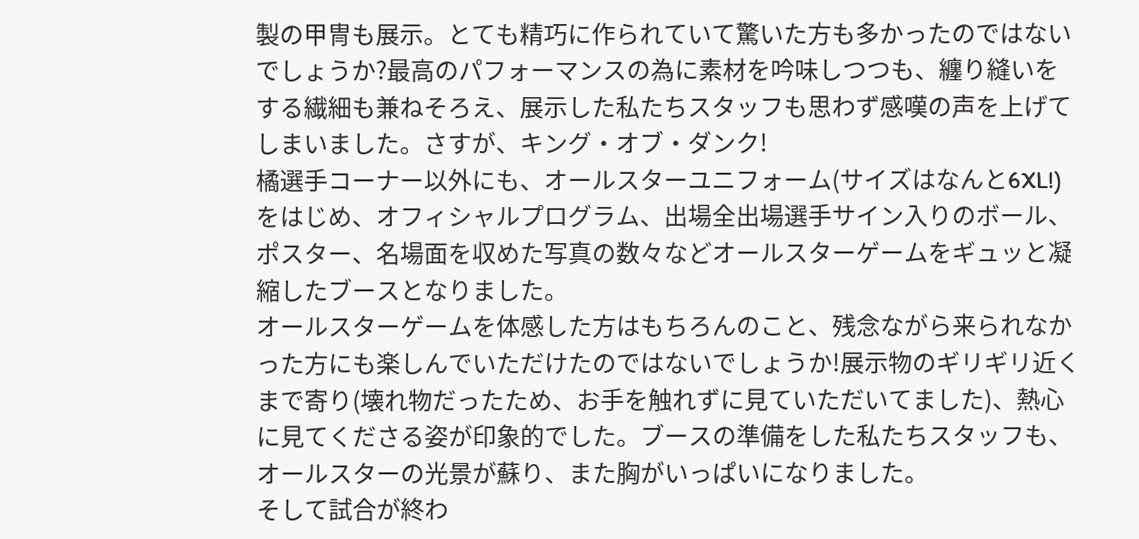製の甲冑も展示。とても精巧に作られていて驚いた方も多かったのではないでしょうか?最高のパフォーマンスの為に素材を吟味しつつも、纏り縫いをする繊細も兼ねそろえ、展示した私たちスタッフも思わず感嘆の声を上げてしまいました。さすが、キング・オブ・ダンク!
橘選手コーナー以外にも、オールスターユニフォーム(サイズはなんと6XL!)をはじめ、オフィシャルプログラム、出場全出場選手サイン入りのボール、ポスター、名場面を収めた写真の数々などオールスターゲームをギュッと凝縮したブースとなりました。
オールスターゲームを体感した方はもちろんのこと、残念ながら来られなかった方にも楽しんでいただけたのではないでしょうか!展示物のギリギリ近くまで寄り(壊れ物だったため、お手を触れずに見ていただいてました)、熱心に見てくださる姿が印象的でした。ブースの準備をした私たちスタッフも、オールスターの光景が蘇り、また胸がいっぱいになりました。
そして試合が終わ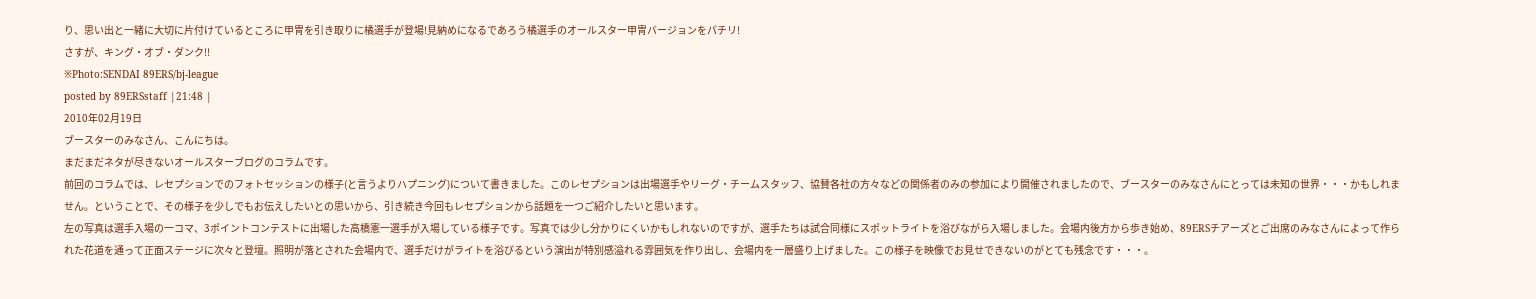り、思い出と一緒に大切に片付けているところに甲冑を引き取りに橘選手が登場!見納めになるであろう橘選手のオールスター甲冑バージョンをパチリ!
さすが、キング・オブ・ダンク!!
※Photo:SENDAI 89ERS/bj-league
posted by 89ERSstaff |21:48 |
2010年02月19日
ブースターのみなさん、こんにちは。
まだまだネタが尽きないオールスターブログのコラムです。
前回のコラムでは、レセプションでのフォトセッションの様子(と言うよりハプニング)について書きました。このレセプションは出場選手やリーグ・チームスタッフ、協賛各社の方々などの関係者のみの参加により開催されましたので、ブースターのみなさんにとっては未知の世界・・・かもしれません。ということで、その様子を少しでもお伝えしたいとの思いから、引き続き今回もレセプションから話題を一つご紹介したいと思います。
左の写真は選手入場の一コマ、3ポイントコンテストに出場した高橋憲一選手が入場している様子です。写真では少し分かりにくいかもしれないのですが、選手たちは試合同様にスポットライトを浴びながら入場しました。会場内後方から歩き始め、89ERSチアーズとご出席のみなさんによって作られた花道を通って正面ステージに次々と登壇。照明が落とされた会場内で、選手だけがライトを浴びるという演出が特別感溢れる雰囲気を作り出し、会場内を一層盛り上げました。この様子を映像でお見せできないのがとても残念です・・・。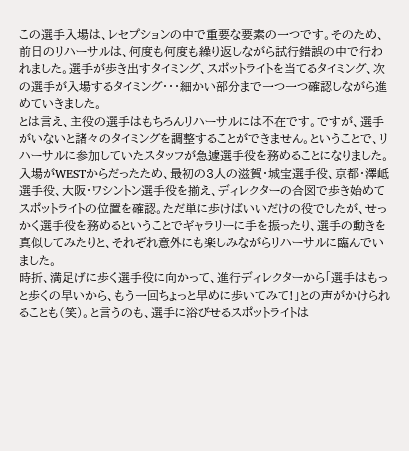この選手入場は、レセプションの中で重要な要素の一つです。そのため、前日のリハーサルは、何度も何度も繰り返しながら試行錯誤の中で行われました。選手が歩き出すタイミング、スポットライトを当てるタイミング、次の選手が入場するタイミング・・・細かい部分まで一つ一つ確認しながら進めていきました。
とは言え、主役の選手はもちろんリハーサルには不在です。ですが、選手がいないと諸々のタイミングを調整することができません。ということで、リハーサルに参加していたスタッフが急遽選手役を務めることになりました。
入場がWESTからだったため、最初の3人の滋賀・城宝選手役、京都・澤岻選手役、大阪・ワシントン選手役を揃え、ディレクターの合図で歩き始めてスポットライトの位置を確認。ただ単に歩けばいいだけの役でしたが、せっかく選手役を務めるということでギャラリーに手を振ったり、選手の動きを真似してみたりと、それぞれ意外にも楽しみながらリハーサルに臨んでいました。
時折、満足げに歩く選手役に向かって、進行ディレクターから「選手はもっと歩くの早いから、もう一回ちょっと早めに歩いてみて!」との声がかけられることも(笑)。と言うのも、選手に浴びせるスポットライトは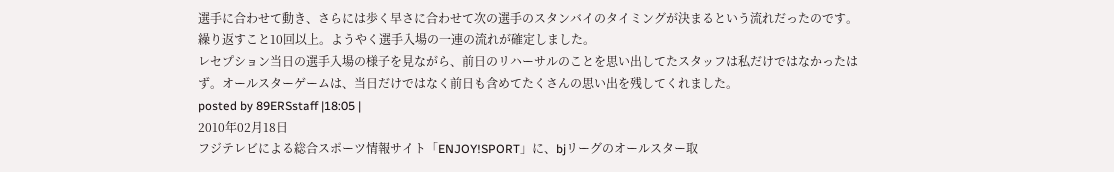選手に合わせて動き、さらには歩く早さに合わせて次の選手のスタンバイのタイミングが決まるという流れだったのです。繰り返すこと10回以上。ようやく選手入場の一連の流れが確定しました。
レセプション当日の選手入場の様子を見ながら、前日のリハーサルのことを思い出してたスタッフは私だけではなかったはず。オールスターゲームは、当日だけではなく前日も含めてたくさんの思い出を残してくれました。
posted by 89ERSstaff |18:05 |
2010年02月18日
フジテレビによる総合スポーツ情報サイト「ENJOY!SPORT」に、bjリーグのオールスター取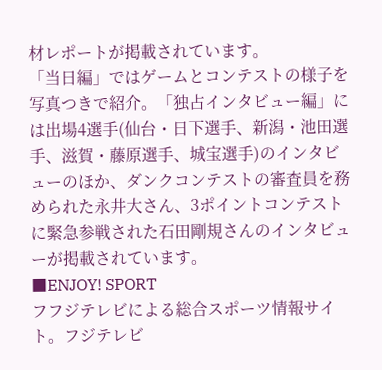材レポートが掲載されています。
「当日編」ではゲームとコンテストの様子を写真つきで紹介。「独占インタビュー編」には出場4選手(仙台・日下選手、新潟・池田選手、滋賀・藤原選手、城宝選手)のインタビューのほか、ダンクコンテストの審査員を務められた永井大さん、3ポイントコンテストに緊急参戦された石田剛規さんのインタビューが掲載されています。
■ENJOY! SPORT
フフジテレビによる総合スポーツ情報サイト。フジテレビ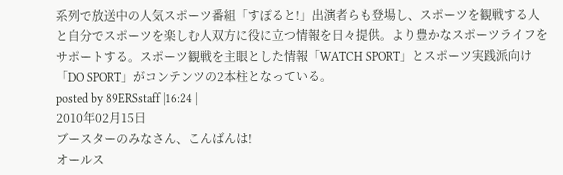系列で放送中の人気スポーツ番組「すぽると!」出演者らも登場し、スポーツを観戦する人と自分でスポーツを楽しむ人双方に役に立つ情報を日々提供。より豊かなスポーツライフをサポートする。スポーツ観戦を主眼とした情報「WATCH SPORT」とスポーツ実践派向け「DO SPORT」がコンテンツの2本柱となっている。
posted by 89ERSstaff |16:24 |
2010年02月15日
ブースターのみなさん、こんばんは!
オールス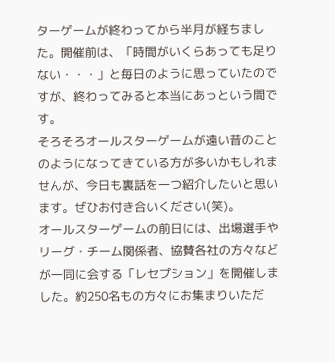ターゲームが終わってから半月が経ちました。開催前は、「時間がいくらあっても足りない・・・」と毎日のように思っていたのですが、終わってみると本当にあっという間です。
そろそろオールスターゲームが遠い昔のことのようになってきている方が多いかもしれませんが、今日も裏話を一つ紹介したいと思います。ぜひお付き合いください(笑)。
オールスターゲームの前日には、出場選手やリーグ・チーム関係者、協賛各社の方々などが一同に会する「レセプション」を開催しました。約250名もの方々にお集まりいただ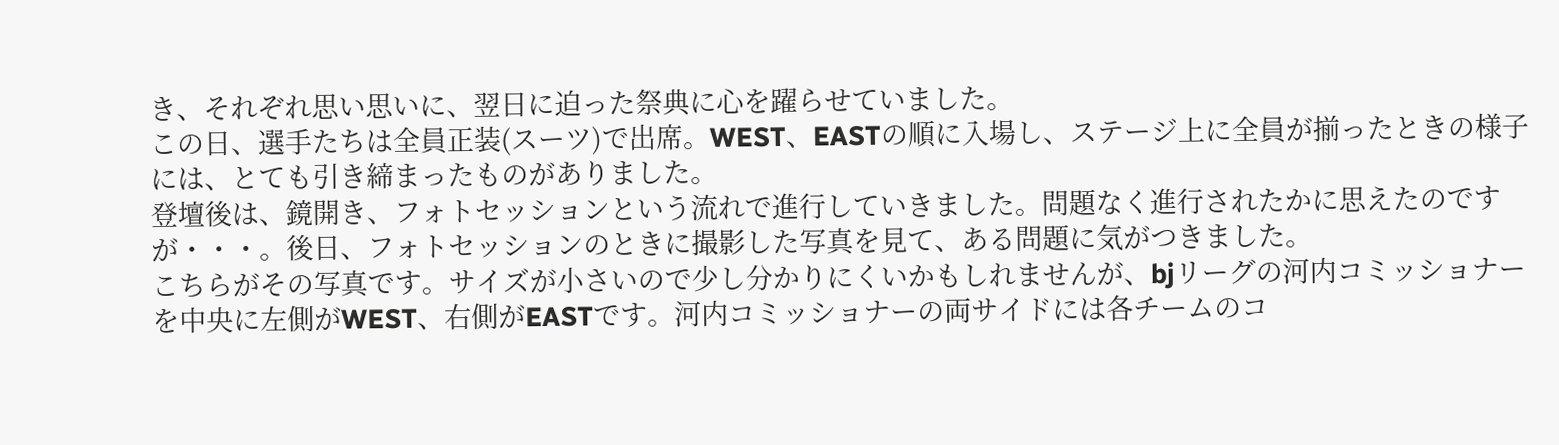き、それぞれ思い思いに、翌日に迫った祭典に心を躍らせていました。
この日、選手たちは全員正装(スーツ)で出席。WEST、EASTの順に入場し、ステージ上に全員が揃ったときの様子には、とても引き締まったものがありました。
登壇後は、鏡開き、フォトセッションという流れで進行していきました。問題なく進行されたかに思えたのですが・・・。後日、フォトセッションのときに撮影した写真を見て、ある問題に気がつきました。
こちらがその写真です。サイズが小さいので少し分かりにくいかもしれませんが、bjリーグの河内コミッショナーを中央に左側がWEST、右側がEASTです。河内コミッショナーの両サイドには各チームのコ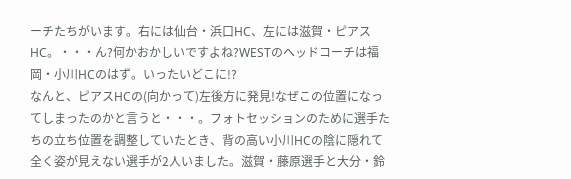ーチたちがいます。右には仙台・浜口HC、左には滋賀・ピアスHC。・・・ん?何かおかしいですよね?WESTのヘッドコーチは福岡・小川HCのはず。いったいどこに!?
なんと、ピアスHCの(向かって)左後方に発見!なぜこの位置になってしまったのかと言うと・・・。フォトセッションのために選手たちの立ち位置を調整していたとき、背の高い小川HCの陰に隠れて全く姿が見えない選手が2人いました。滋賀・藤原選手と大分・鈴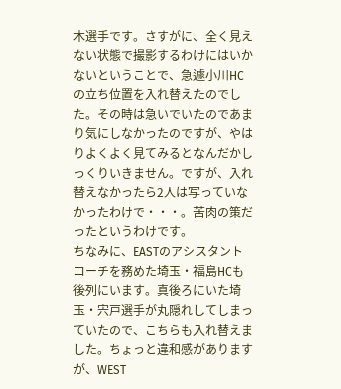木選手です。さすがに、全く見えない状態で撮影するわけにはいかないということで、急遽小川HCの立ち位置を入れ替えたのでした。その時は急いでいたのであまり気にしなかったのですが、やはりよくよく見てみるとなんだかしっくりいきません。ですが、入れ替えなかったら2人は写っていなかったわけで・・・。苦肉の策だったというわけです。
ちなみに、EASTのアシスタントコーチを務めた埼玉・福島HCも後列にいます。真後ろにいた埼玉・宍戸選手が丸隠れしてしまっていたので、こちらも入れ替えました。ちょっと違和感がありますが、WEST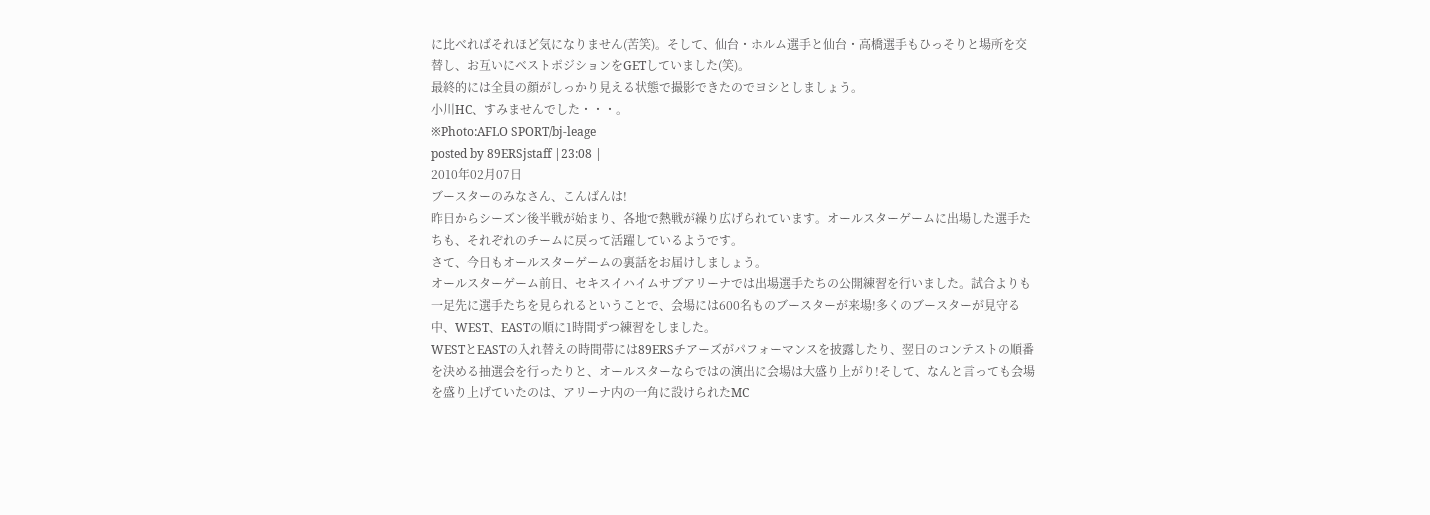に比べればそれほど気になりません(苦笑)。そして、仙台・ホルム選手と仙台・高橋選手もひっそりと場所を交替し、お互いにベストポジションをGETしていました(笑)。
最終的には全員の顔がしっかり見える状態で撮影できたのでヨシとしましょう。
小川HC、すみませんでした・・・。
※Photo:AFLO SPORT/bj-leage
posted by 89ERSjstaff |23:08 |
2010年02月07日
ブースターのみなさん、こんばんは!
昨日からシーズン後半戦が始まり、各地で熱戦が繰り広げられています。オールスターゲームに出場した選手たちも、それぞれのチームに戻って活躍しているようです。
さて、今日もオールスターゲームの裏話をお届けしましょう。
オールスターゲーム前日、セキスイハイムサブアリーナでは出場選手たちの公開練習を行いました。試合よりも一足先に選手たちを見られるということで、会場には600名ものブースターが来場!多くのブースターが見守る中、WEST、EASTの順に1時間ずつ練習をしました。
WESTとEASTの入れ替えの時間帯には89ERSチアーズがパフォーマンスを披露したり、翌日のコンテストの順番を決める抽選会を行ったりと、オールスターならではの演出に会場は大盛り上がり!そして、なんと言っても会場を盛り上げていたのは、アリーナ内の一角に設けられたMC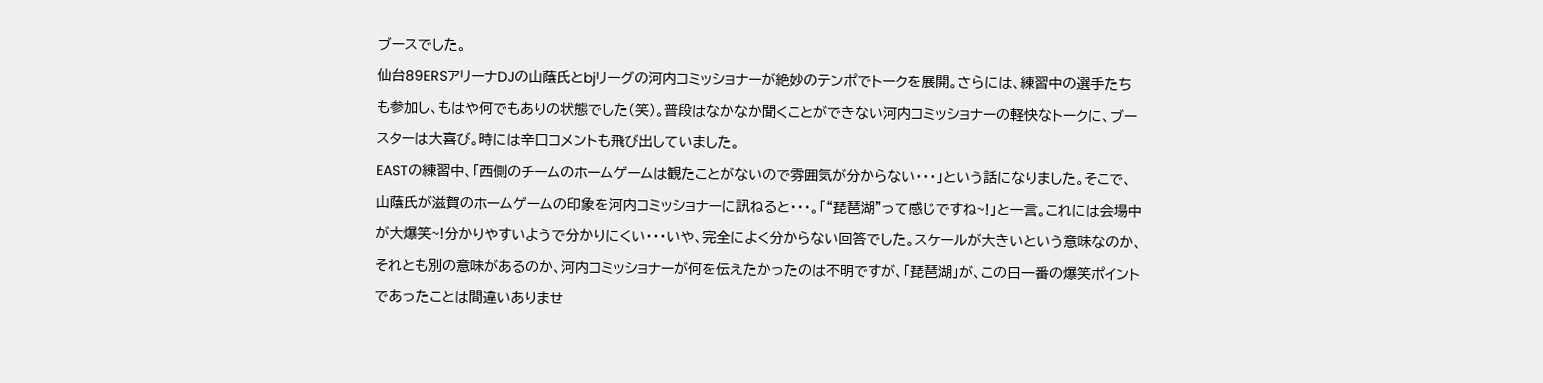ブースでした。
仙台89ERSアリーナDJの山蔭氏とbjリーグの河内コミッショナーが絶妙のテンポでトークを展開。さらには、練習中の選手たちも参加し、もはや何でもありの状態でした(笑)。普段はなかなか聞くことができない河内コミッショナーの軽快なトークに、ブースターは大喜び。時には辛口コメントも飛び出していました。
EASTの練習中、「西側のチームのホームゲームは観たことがないので雰囲気が分からない・・・」という話になりました。そこで、山蔭氏が滋賀のホームゲームの印象を河内コミッショナーに訊ねると・・・。「“琵琶湖”って感じですね~!」と一言。これには会場中が大爆笑~!分かりやすいようで分かりにくい・・・いや、完全によく分からない回答でした。スケールが大きいという意味なのか、それとも別の意味があるのか、河内コミッショナーが何を伝えたかったのは不明ですが、「琵琶湖」が、この日一番の爆笑ポイントであったことは間違いありませ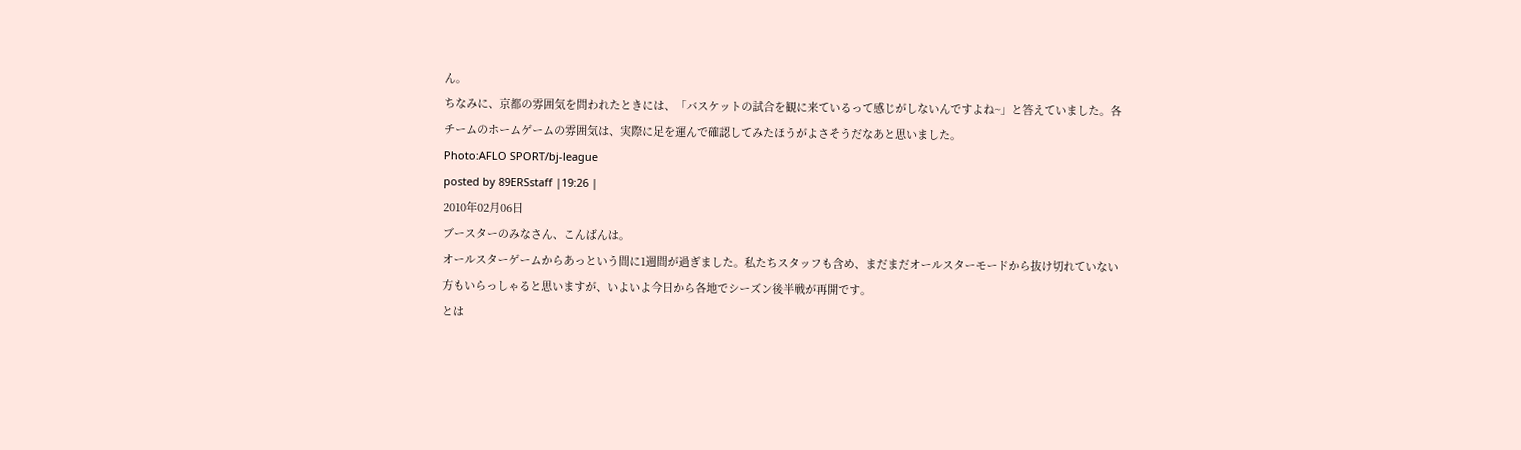ん。
ちなみに、京都の雰囲気を問われたときには、「バスケットの試合を観に来ているって感じがしないんですよね~」と答えていました。各チームのホームゲームの雰囲気は、実際に足を運んで確認してみたほうがよさそうだなあと思いました。
Photo:AFLO SPORT/bj-league
posted by 89ERSstaff |19:26 |
2010年02月06日
ブースターのみなさん、こんばんは。
オールスターゲームからあっという間に1週間が過ぎました。私たちスタッフも含め、まだまだオールスターモードから抜け切れていない方もいらっしゃると思いますが、いよいよ今日から各地でシーズン後半戦が再開です。
とは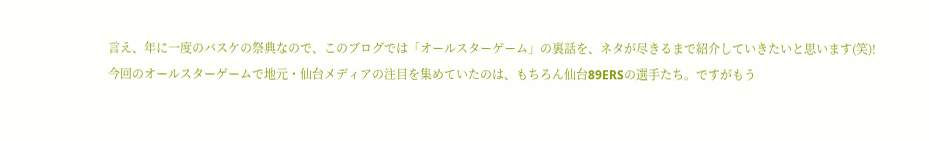言え、年に一度のバスケの祭典なので、このブログでは「オールスターゲーム」の裏話を、ネタが尽きるまで紹介していきたいと思います(笑)!
今回のオールスターゲームで地元・仙台メディアの注目を集めていたのは、もちろん仙台89ERSの選手たち。ですがもう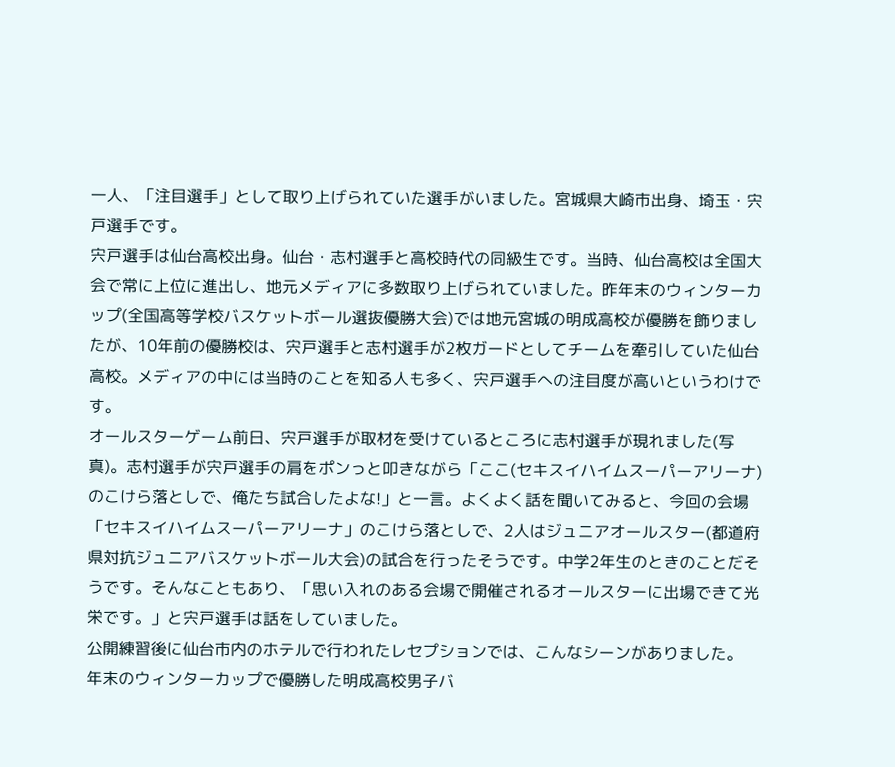一人、「注目選手」として取り上げられていた選手がいました。宮城県大崎市出身、埼玉・宍戸選手です。
宍戸選手は仙台高校出身。仙台・志村選手と高校時代の同級生です。当時、仙台高校は全国大会で常に上位に進出し、地元メディアに多数取り上げられていました。昨年末のウィンターカップ(全国高等学校バスケットボール選抜優勝大会)では地元宮城の明成高校が優勝を飾りましたが、10年前の優勝校は、宍戸選手と志村選手が2枚ガードとしてチームを牽引していた仙台高校。メディアの中には当時のことを知る人も多く、宍戸選手への注目度が高いというわけです。
オールスターゲーム前日、宍戸選手が取材を受けているところに志村選手が現れました(写真)。志村選手が宍戸選手の肩をポンっと叩きながら「ここ(セキスイハイムスーパーアリーナ)のこけら落としで、俺たち試合したよな!」と一言。よくよく話を聞いてみると、今回の会場「セキスイハイムスーパーアリーナ」のこけら落としで、2人はジュニアオールスター(都道府県対抗ジュニアバスケットボール大会)の試合を行ったそうです。中学2年生のときのことだそうです。そんなこともあり、「思い入れのある会場で開催されるオールスターに出場できて光栄です。」と宍戸選手は話をしていました。
公開練習後に仙台市内のホテルで行われたレセプションでは、こんなシーンがありました。
年末のウィンターカップで優勝した明成高校男子バ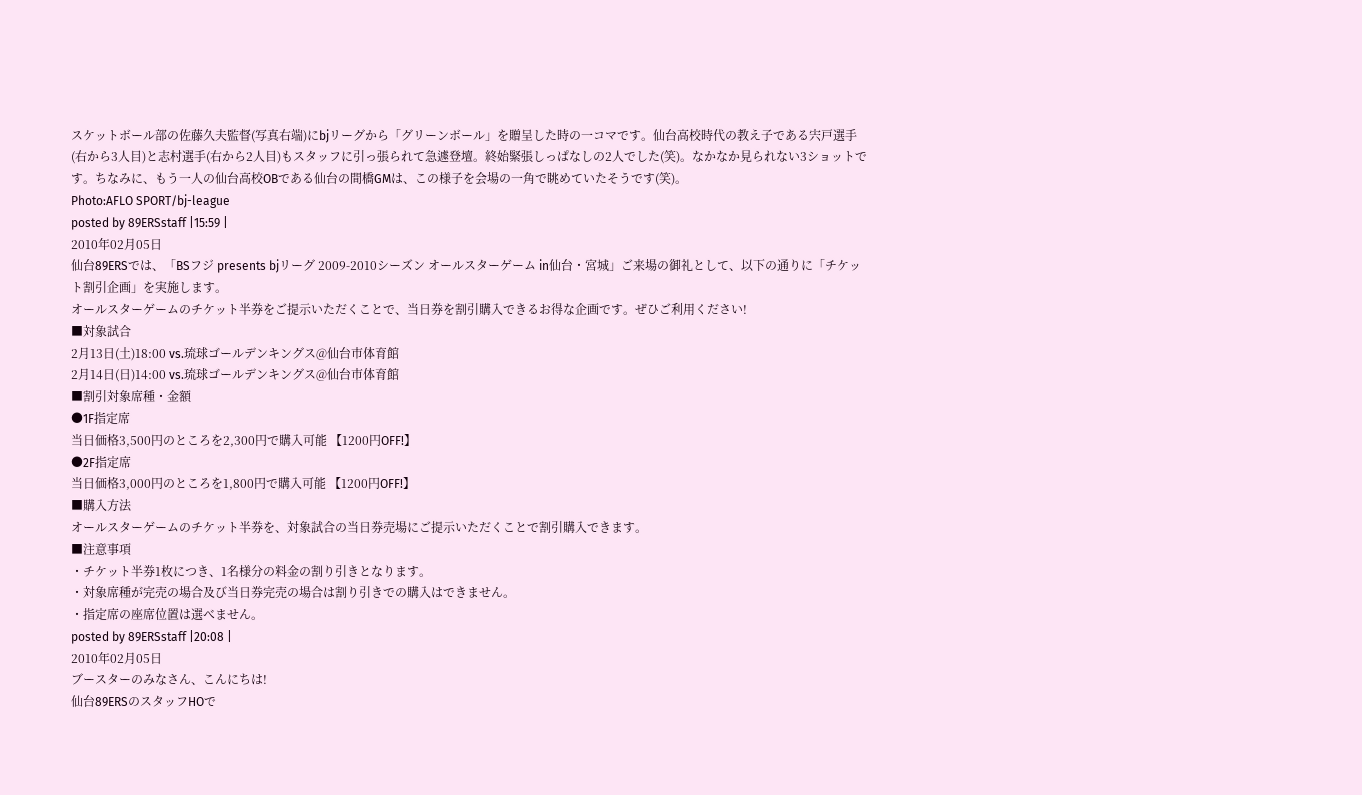スケットボール部の佐藤久夫監督(写真右端)にbjリーグから「グリーンボール」を贈呈した時の一コマです。仙台高校時代の教え子である宍戸選手(右から3人目)と志村選手(右から2人目)もスタッフに引っ張られて急遽登壇。終始緊張しっぱなしの2人でした(笑)。なかなか見られない3ショットです。ちなみに、もう一人の仙台高校OBである仙台の間橋GMは、この様子を会場の一角で眺めていたそうです(笑)。
Photo:AFLO SPORT/bj-league
posted by 89ERSstaff |15:59 |
2010年02月05日
仙台89ERSでは、「BSフジ presents bjリーグ 2009-2010シーズン オールスターゲーム in仙台・宮城」ご来場の御礼として、以下の通りに「チケット割引企画」を実施します。
オールスターゲームのチケット半券をご提示いただくことで、当日券を割引購入できるお得な企画です。ぜひご利用ください!
■対象試合
2月13日(土)18:00 vs.琉球ゴールデンキングス@仙台市体育館
2月14日(日)14:00 vs.琉球ゴールデンキングス@仙台市体育館
■割引対象席種・金額
●1F指定席
当日価格3,500円のところを2,300円で購入可能 【1200円OFF!】
●2F指定席
当日価格3,000円のところを1,800円で購入可能 【1200円OFF!】
■購入方法
オールスターゲームのチケット半券を、対象試合の当日券売場にご提示いただくことで割引購入できます。
■注意事項
・チケット半券1枚につき、1名様分の料金の割り引きとなります。
・対象席種が完売の場合及び当日券完売の場合は割り引きでの購入はできません。
・指定席の座席位置は選べません。
posted by 89ERSstaff |20:08 |
2010年02月05日
ブースターのみなさん、こんにちは!
仙台89ERSのスタッフHOで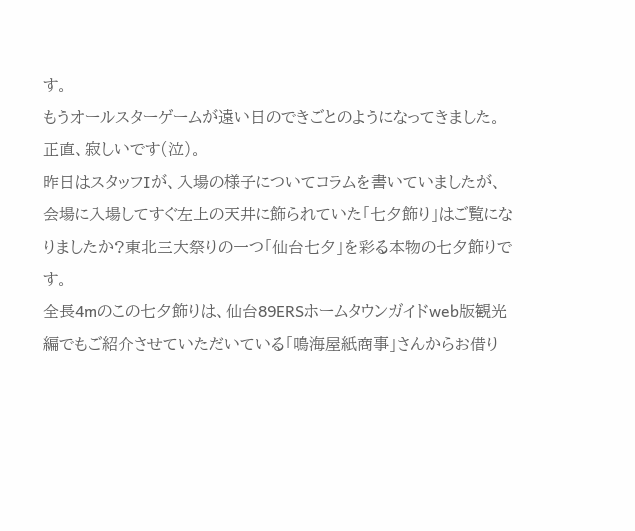す。
もうオールスターゲームが遠い日のできごとのようになってきました。正直、寂しいです(泣)。
昨日はスタッフIが、入場の様子についてコラムを書いていましたが、会場に入場してすぐ左上の天井に飾られていた「七夕飾り」はご覧になりましたか?東北三大祭りの一つ「仙台七夕」を彩る本物の七夕飾りです。
全長4mのこの七夕飾りは、仙台89ERSホームタウンガイドweb版観光編でもご紹介させていただいている「鳴海屋紙商事」さんからお借り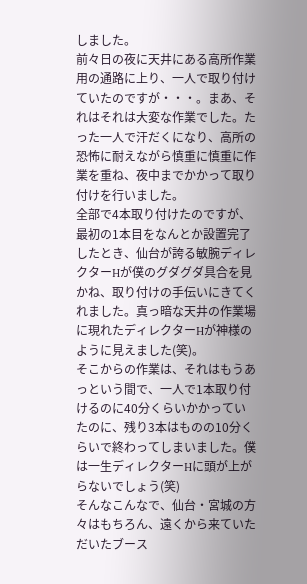しました。
前々日の夜に天井にある高所作業用の通路に上り、一人で取り付けていたのですが・・・。まあ、それはそれは大変な作業でした。たった一人で汗だくになり、高所の恐怖に耐えながら慎重に慎重に作業を重ね、夜中までかかって取り付けを行いました。
全部で4本取り付けたのですが、最初の1本目をなんとか設置完了したとき、仙台が誇る敏腕ディレクターHが僕のグダグダ具合を見かね、取り付けの手伝いにきてくれました。真っ暗な天井の作業場に現れたディレクターHが神様のように見えました(笑)。
そこからの作業は、それはもうあっという間で、一人で1本取り付けるのに40分くらいかかっていたのに、残り3本はものの10分くらいで終わってしまいました。僕は一生ディレクターHに頭が上がらないでしょう(笑)
そんなこんなで、仙台・宮城の方々はもちろん、遠くから来ていただいたブース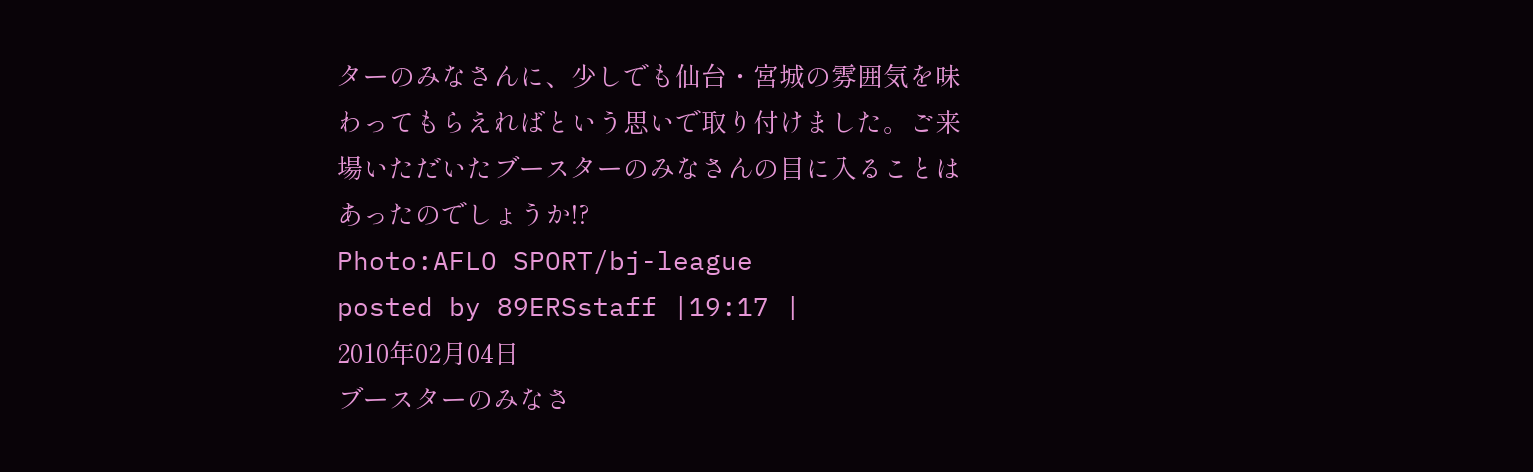ターのみなさんに、少しでも仙台・宮城の雰囲気を味わってもらえればという思いで取り付けました。ご来場いただいたブースターのみなさんの目に入ることはあったのでしょうか!?
Photo:AFLO SPORT/bj-league
posted by 89ERSstaff |19:17 |
2010年02月04日
ブースターのみなさ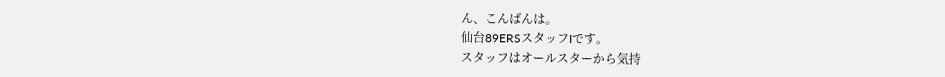ん、こんばんは。
仙台89ERSスタッフIです。
スタッフはオールスターから気持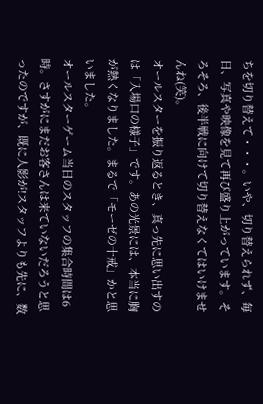ちを切り替えて・・・。いや、切り替えられず、毎日、写真や映像を見て再び盛り上がっています。そろそろ、後半戦に向けて切り替えなくてはいけませんね(笑)。
オールスターを振り返るとき、真っ先に思い出すのは「入場口の様子」です。あの光景には、本当に胸が熱くなりました。まるで「モーゼの十戒」かと思いました。
オールスターゲーム当日のスタッフの集合時間は6時。さすがにまだお客さんは来ていないだろうと思ったのですが、既に人影が!スタッフよりも先に、数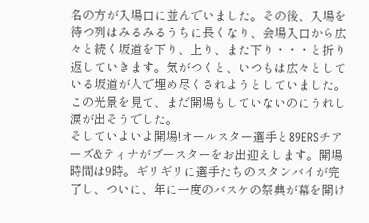名の方が入場口に並んでいました。その後、入場を待つ列はみるみるうちに長くなり、会場入口から広々と続く坂道を下り、上り、また下り・・・と折り返していきます。気がつくと、いつもは広々としている坂道が人で埋め尽くされようとしていました。
この光景を見て、まだ開場もしていないのにうれし涙が出そうでした。
そしていよいよ開場!オールスター選手と89ERSチアーズ&ティナがブースターをお出迎えします。開場時間は9時。ギリギリに選手たちのスタンバイが完了し、ついに、年に一度のバスケの祭典が幕を開け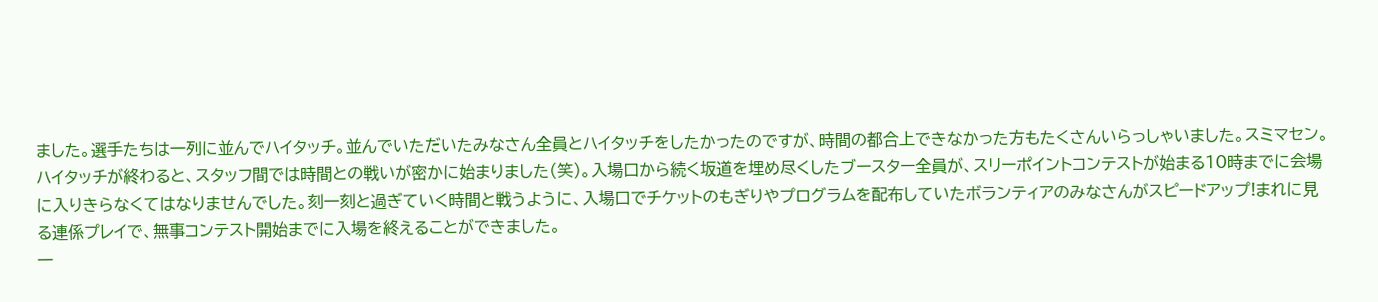ました。選手たちは一列に並んでハイタッチ。並んでいただいたみなさん全員とハイタッチをしたかったのですが、時間の都合上できなかった方もたくさんいらっしゃいました。スミマセン。
ハイタッチが終わると、スタッフ間では時間との戦いが密かに始まりました(笑)。入場口から続く坂道を埋め尽くしたブースター全員が、スリーポイントコンテストが始まる10時までに会場に入りきらなくてはなりませんでした。刻一刻と過ぎていく時間と戦うように、入場口でチケットのもぎりやプログラムを配布していたボランティアのみなさんがスピードアップ!まれに見る連係プレイで、無事コンテスト開始までに入場を終えることができました。
一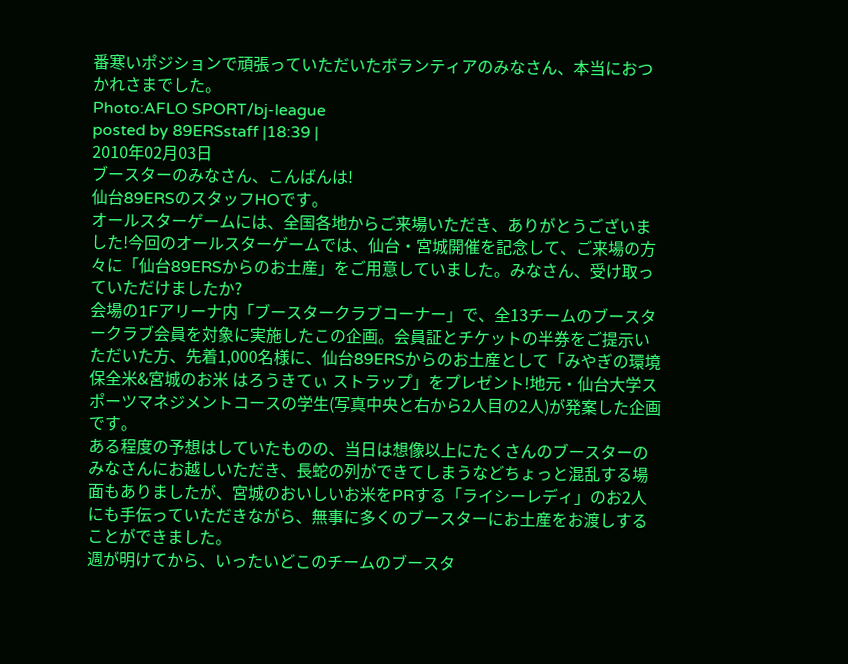番寒いポジションで頑張っていただいたボランティアのみなさん、本当におつかれさまでした。
Photo:AFLO SPORT/bj-league
posted by 89ERSstaff |18:39 |
2010年02月03日
ブースターのみなさん、こんばんは!
仙台89ERSのスタッフHOです。
オールスターゲームには、全国各地からご来場いただき、ありがとうございました!今回のオールスターゲームでは、仙台・宮城開催を記念して、ご来場の方々に「仙台89ERSからのお土産」をご用意していました。みなさん、受け取っていただけましたか?
会場の1Fアリーナ内「ブースタークラブコーナー」で、全13チームのブースタークラブ会員を対象に実施したこの企画。会員証とチケットの半券をご提示いただいた方、先着1,000名様に、仙台89ERSからのお土産として「みやぎの環境保全米&宮城のお米 はろうきてぃ ストラップ」をプレゼント!地元・仙台大学スポーツマネジメントコースの学生(写真中央と右から2人目の2人)が発案した企画です。
ある程度の予想はしていたものの、当日は想像以上にたくさんのブースターのみなさんにお越しいただき、長蛇の列ができてしまうなどちょっと混乱する場面もありましたが、宮城のおいしいお米をPRする「ライシーレディ」のお2人にも手伝っていただきながら、無事に多くのブースターにお土産をお渡しすることができました。
週が明けてから、いったいどこのチームのブースタ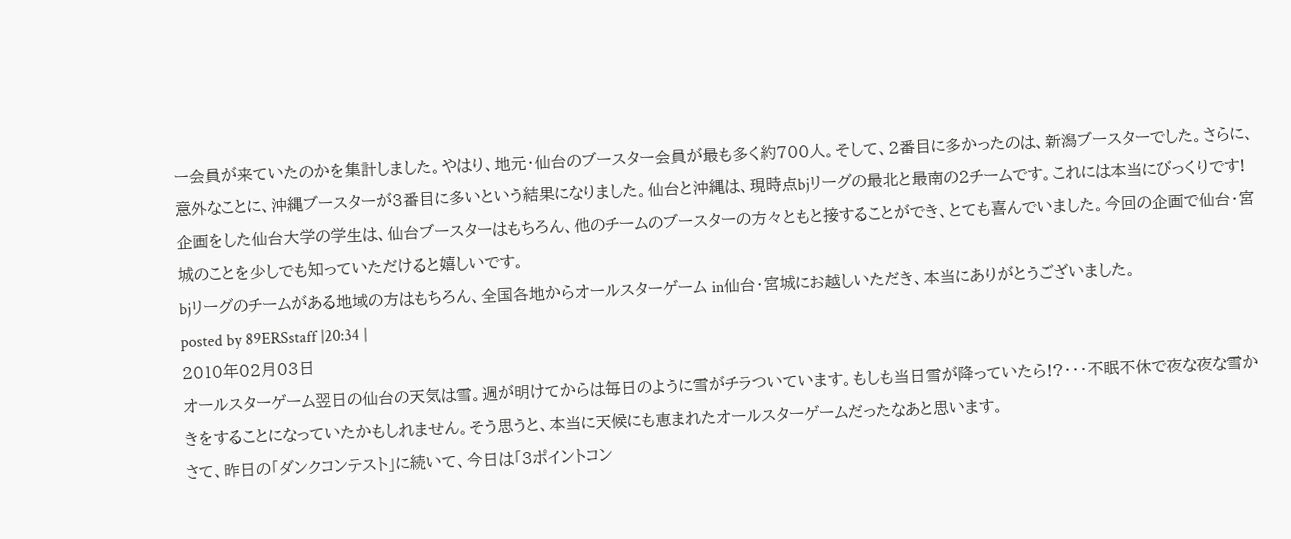ー会員が来ていたのかを集計しました。やはり、地元・仙台のブースター会員が最も多く約700人。そして、2番目に多かったのは、新潟ブースターでした。さらに、意外なことに、沖縄ブースターが3番目に多いという結果になりました。仙台と沖縄は、現時点bjリーグの最北と最南の2チームです。これには本当にびっくりです!
企画をした仙台大学の学生は、仙台ブースターはもちろん、他のチームのブースターの方々ともと接することができ、とても喜んでいました。今回の企画で仙台・宮城のことを少しでも知っていただけると嬉しいです。
bjリーグのチームがある地域の方はもちろん、全国各地からオールスターゲーム in仙台・宮城にお越しいただき、本当にありがとうございました。
posted by 89ERSstaff |20:34 |
2010年02月03日
オールスターゲーム翌日の仙台の天気は雪。週が明けてからは毎日のように雪がチラついています。もしも当日雪が降っていたら!?・・・不眠不休で夜な夜な雪かきをすることになっていたかもしれません。そう思うと、本当に天候にも恵まれたオールスターゲームだったなあと思います。
さて、昨日の「ダンクコンテスト」に続いて、今日は「3ポイントコン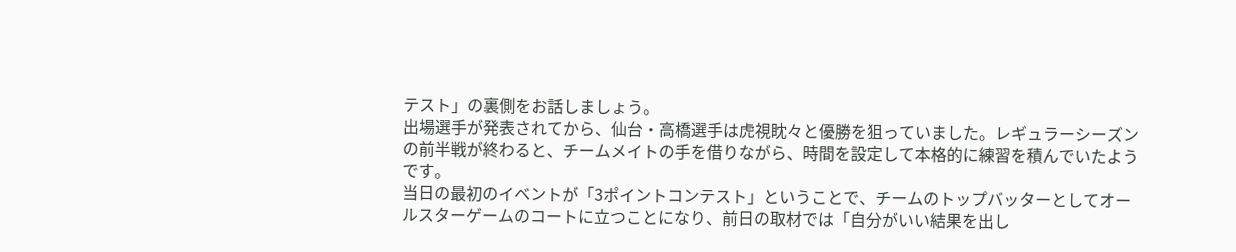テスト」の裏側をお話しましょう。
出場選手が発表されてから、仙台・高橋選手は虎視眈々と優勝を狙っていました。レギュラーシーズンの前半戦が終わると、チームメイトの手を借りながら、時間を設定して本格的に練習を積んでいたようです。
当日の最初のイベントが「3ポイントコンテスト」ということで、チームのトップバッターとしてオールスターゲームのコートに立つことになり、前日の取材では「自分がいい結果を出し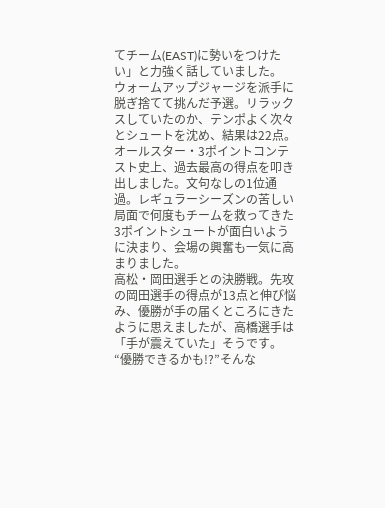てチーム(EAST)に勢いをつけたい」と力強く話していました。
ウォームアップジャージを派手に脱ぎ捨てて挑んだ予選。リラックスしていたのか、テンポよく次々とシュートを沈め、結果は22点。オールスター・3ポイントコンテスト史上、過去最高の得点を叩き出しました。文句なしの1位通過。レギュラーシーズンの苦しい局面で何度もチームを救ってきた3ポイントシュートが面白いように決まり、会場の興奮も一気に高まりました。
高松・岡田選手との決勝戦。先攻の岡田選手の得点が13点と伸び悩み、優勝が手の届くところにきたように思えましたが、高橋選手は「手が震えていた」そうです。“優勝できるかも!?”そんな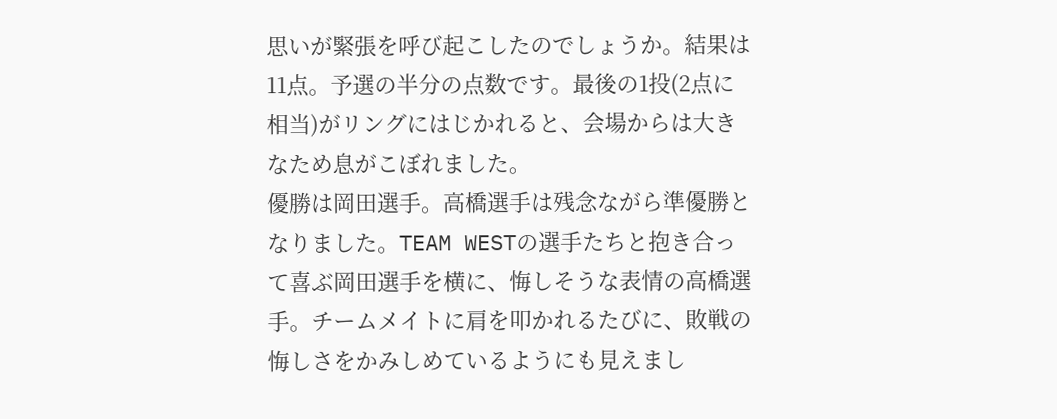思いが緊張を呼び起こしたのでしょうか。結果は11点。予選の半分の点数です。最後の1投(2点に相当)がリングにはじかれると、会場からは大きなため息がこぼれました。
優勝は岡田選手。高橋選手は残念ながら準優勝となりました。TEAM WESTの選手たちと抱き合って喜ぶ岡田選手を横に、悔しそうな表情の高橋選手。チームメイトに肩を叩かれるたびに、敗戦の悔しさをかみしめているようにも見えまし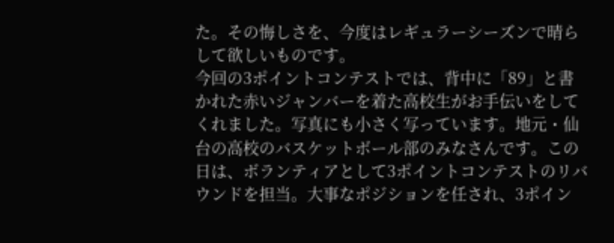た。その悔しさを、今度はレギュラーシーズンで晴らして欲しいものです。
今回の3ポイントコンテストでは、背中に「89」と書かれた赤いジャンバーを着た高校生がお手伝いをしてくれました。写真にも小さく写っています。地元・仙台の高校のバスケットボール部のみなさんです。この日は、ボランティアとして3ポイントコンテストのリバウンドを担当。大事なポジションを任され、3ポイン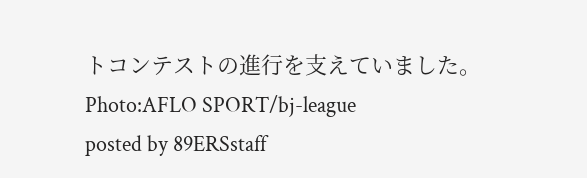トコンテストの進行を支えていました。
Photo:AFLO SPORT/bj-league
posted by 89ERSstaff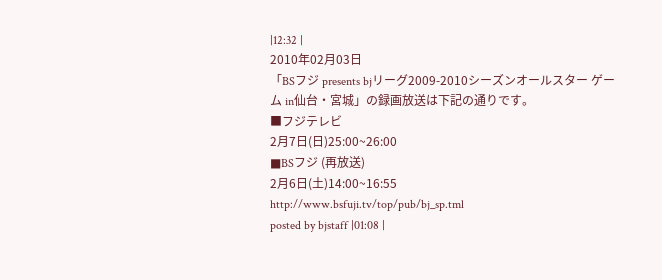|12:32 |
2010年02月03日
「BSフジ presents bjリーグ2009-2010シーズンオールスター ゲーム in仙台・宮城」の録画放送は下記の通りです。
■フジテレビ
2月7日(日)25:00~26:00
■BSフジ (再放送)
2月6日(土)14:00~16:55
http://www.bsfuji.tv/top/pub/bj_sp.tml
posted by bjstaff |01:08 |